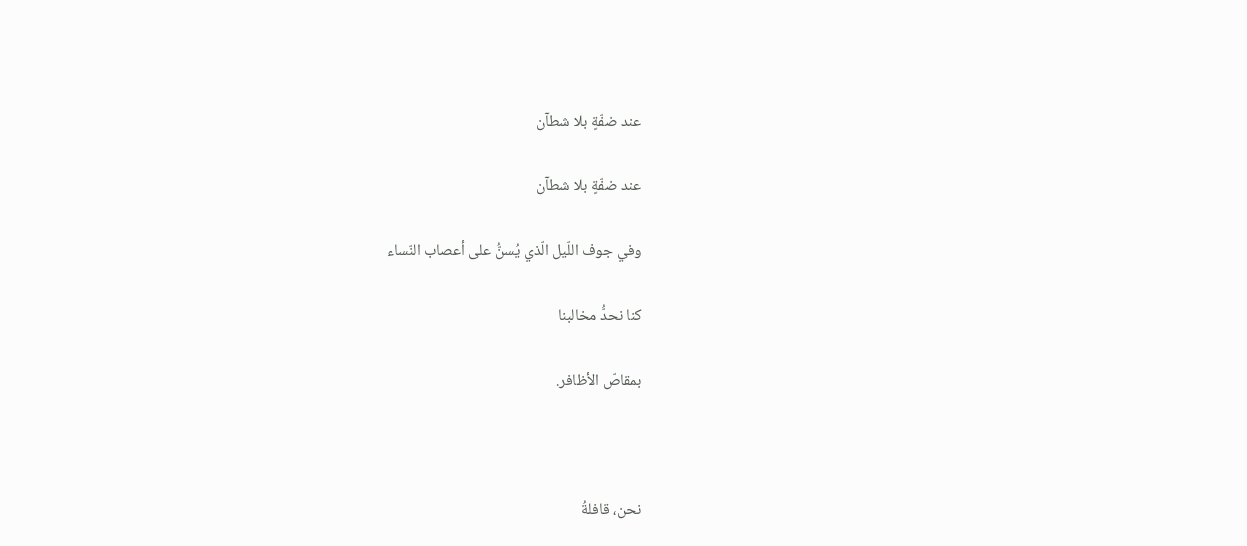عند ضفّةٍ بلا شطآن

عند ضفّةٍ بلا شطآن

وفي جوف اللّيل الّذي يُسنُّ على أعصاب النّساء

كنا نحدُّ مخالبنا

بمقاصّ الأظافر.



نحن، قافلةُ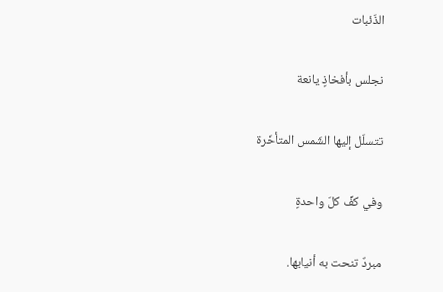الذّئبات

نجلس بأفخاذٍ يانعة

تتسلّل إليها الشّمس المتأخّرة

وفي كفِّ كلّ واحدةٍ

مبردٌ تنحت به أنيابها.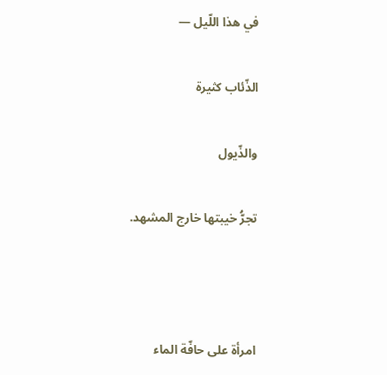في هذا اللّيل —

الذّئاب كثيرة

والذّيول

تجرُّ خيبتها خارج المشهد.



امرأة على حافّة الماء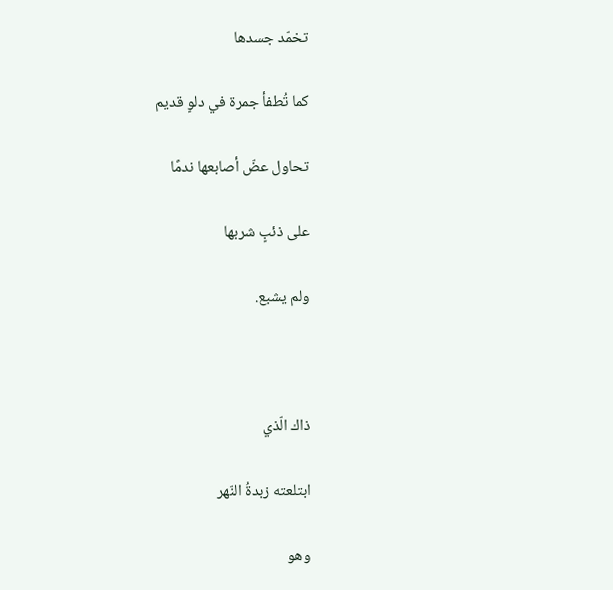تخمّد جسدها

كما تُطفأ جمرة في دلوٍ قديم

تحاول عضّ أصابعها ندمًا

على ذئبٍ شربها

ولم يشبع.



ذاك الّذي

ابتلعته زبدةُ النّهر

وهو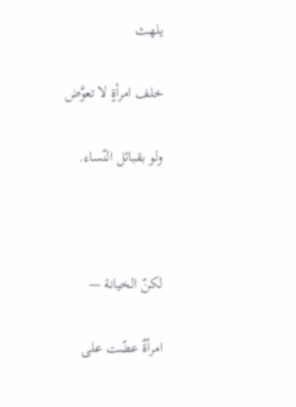يلهث

خلف امرأةٍ لا تعوَّض

ولو بقبائل النّساء.



لكنّ الخيانة —

امرأةٌ عضّت على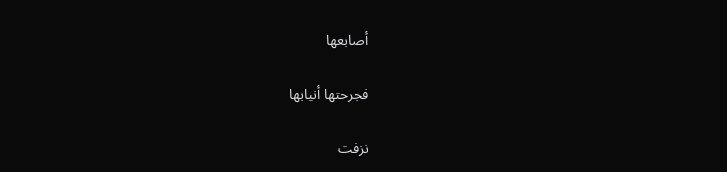أصابعها

فجرحتها أنيابها

نزفت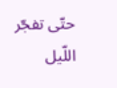حتّى تفجّر اللّيل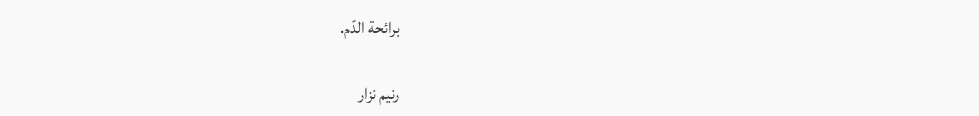برائحة الدّم.

رنيم نزار